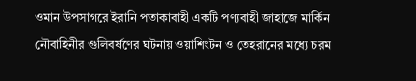ওমান উপসাগরে ইরানি পতাকাবাহী একটি পণ্যবাহী জাহাজে মার্কিন নৌবাহিনীর গুলিবর্ষণের ঘটনায় ওয়াশিংটন ও তেহরানের মধ্যে চরম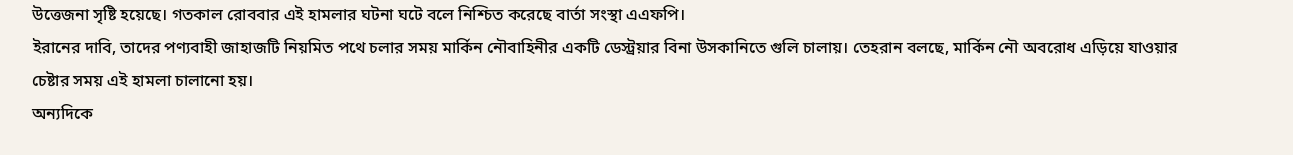উত্তেজনা সৃষ্টি হয়েছে। গতকাল রোববার এই হামলার ঘটনা ঘটে বলে নিশ্চিত করেছে বার্তা সংস্থা এএফপি।
ইরানের দাবি, তাদের পণ্যবাহী জাহাজটি নিয়মিত পথে চলার সময় মার্কিন নৌবাহিনীর একটি ডেস্ট্রয়ার বিনা উসকানিতে গুলি চালায়। তেহরান বলছে, মার্কিন নৌ অবরোধ এড়িয়ে যাওয়ার চেষ্টার সময় এই হামলা চালানো হয়।
অন্যদিকে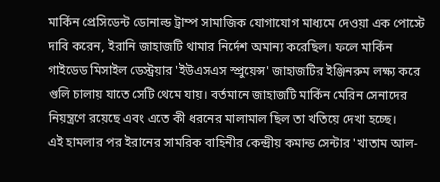মার্কিন প্রেসিডেন্ট ডোনাল্ড ট্রাম্প সামাজিক যোগাযোগ মাধ্যমে দেওয়া এক পোস্টে দাবি করেন, ইরানি জাহাজটি থামার নির্দেশ অমান্য করেছিল। ফলে মার্কিন গাইডেড মিসাইল ডেস্ট্রয়ার 'ইউএসএস স্প্রুয়েন্স' জাহাজটির ইঞ্জিনরুম লক্ষ্য করে গুলি চালায় যাতে সেটি থেমে যায়। বর্তমানে জাহাজটি মার্কিন মেরিন সেনাদের নিয়ন্ত্রণে রয়েছে এবং এতে কী ধরনের মালামাল ছিল তা খতিয়ে দেখা হচ্ছে।
এই হামলার পর ইরানের সামরিক বাহিনীর কেন্দ্রীয় কমান্ড সেন্টার 'খাতাম আল-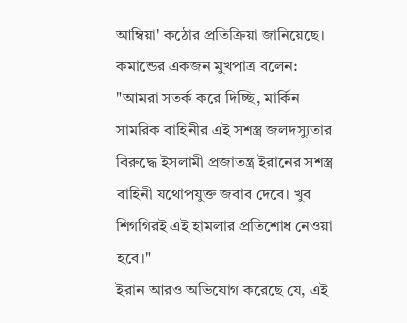আম্বিয়া' কঠোর প্রতিক্রিয়া জানিয়েছে। কমান্ডের একজন মুখপাত্র বলেন:
"আমরা সতর্ক করে দিচ্ছি, মার্কিন সামরিক বাহিনীর এই সশস্ত্র জলদস্যুতার বিরুদ্ধে ইসলামী প্রজাতন্ত্র ইরানের সশস্ত্র বাহিনী যথোপযুক্ত জবাব দেবে। খুব শিগগিরই এই হামলার প্রতিশোধ নেওয়া হবে।"
ইরান আরও অভিযোগ করেছে যে, এই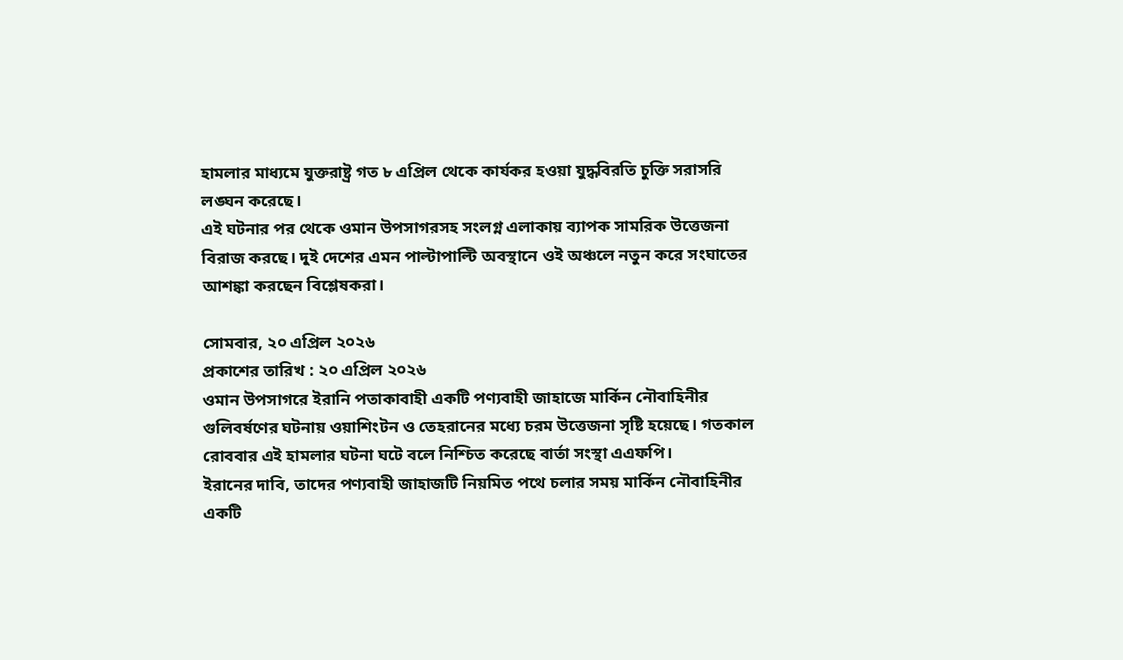হামলার মাধ্যমে যুক্তরাষ্ট্র গত ৮ এপ্রিল থেকে কার্যকর হওয়া যুদ্ধবিরতি চুক্তি সরাসরি লঙ্ঘন করেছে।
এই ঘটনার পর থেকে ওমান উপসাগরসহ সংলগ্ন এলাকায় ব্যাপক সামরিক উত্তেজনা বিরাজ করছে। দুই দেশের এমন পাল্টাপাল্টি অবস্থানে ওই অঞ্চলে নতুন করে সংঘাতের আশঙ্কা করছেন বিশ্লেষকরা।

সোমবার, ২০ এপ্রিল ২০২৬
প্রকাশের তারিখ : ২০ এপ্রিল ২০২৬
ওমান উপসাগরে ইরানি পতাকাবাহী একটি পণ্যবাহী জাহাজে মার্কিন নৌবাহিনীর গুলিবর্ষণের ঘটনায় ওয়াশিংটন ও তেহরানের মধ্যে চরম উত্তেজনা সৃষ্টি হয়েছে। গতকাল রোববার এই হামলার ঘটনা ঘটে বলে নিশ্চিত করেছে বার্তা সংস্থা এএফপি।
ইরানের দাবি, তাদের পণ্যবাহী জাহাজটি নিয়মিত পথে চলার সময় মার্কিন নৌবাহিনীর একটি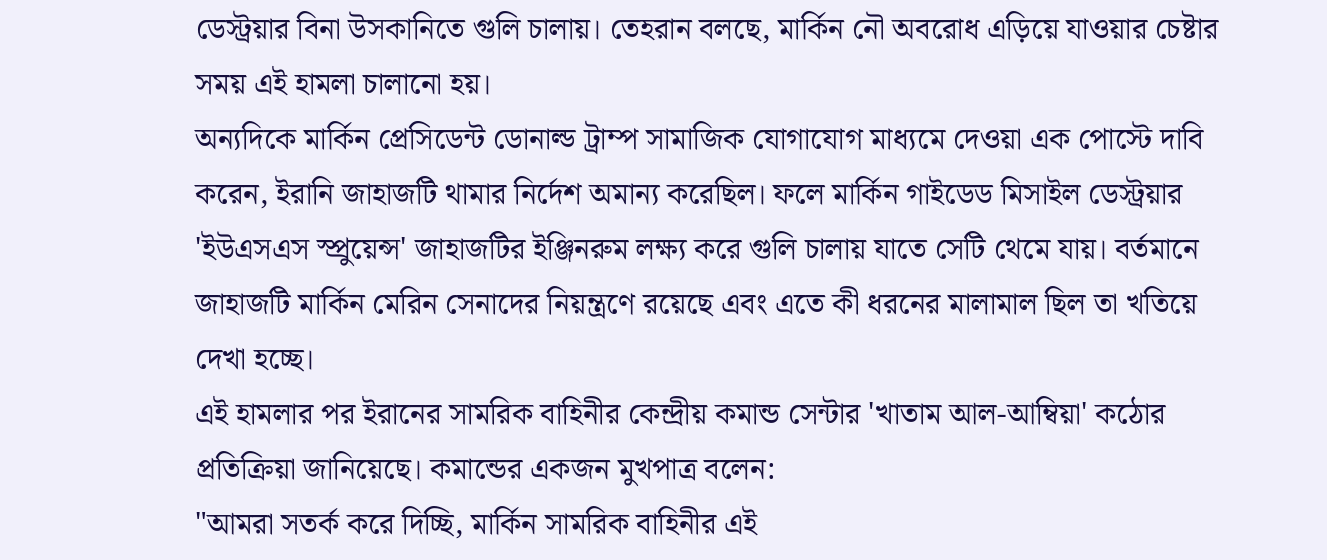ডেস্ট্রয়ার বিনা উসকানিতে গুলি চালায়। তেহরান বলছে, মার্কিন নৌ অবরোধ এড়িয়ে যাওয়ার চেষ্টার সময় এই হামলা চালানো হয়।
অন্যদিকে মার্কিন প্রেসিডেন্ট ডোনাল্ড ট্রাম্প সামাজিক যোগাযোগ মাধ্যমে দেওয়া এক পোস্টে দাবি করেন, ইরানি জাহাজটি থামার নির্দেশ অমান্য করেছিল। ফলে মার্কিন গাইডেড মিসাইল ডেস্ট্রয়ার 'ইউএসএস স্প্রুয়েন্স' জাহাজটির ইঞ্জিনরুম লক্ষ্য করে গুলি চালায় যাতে সেটি থেমে যায়। বর্তমানে জাহাজটি মার্কিন মেরিন সেনাদের নিয়ন্ত্রণে রয়েছে এবং এতে কী ধরনের মালামাল ছিল তা খতিয়ে দেখা হচ্ছে।
এই হামলার পর ইরানের সামরিক বাহিনীর কেন্দ্রীয় কমান্ড সেন্টার 'খাতাম আল-আম্বিয়া' কঠোর প্রতিক্রিয়া জানিয়েছে। কমান্ডের একজন মুখপাত্র বলেন:
"আমরা সতর্ক করে দিচ্ছি, মার্কিন সামরিক বাহিনীর এই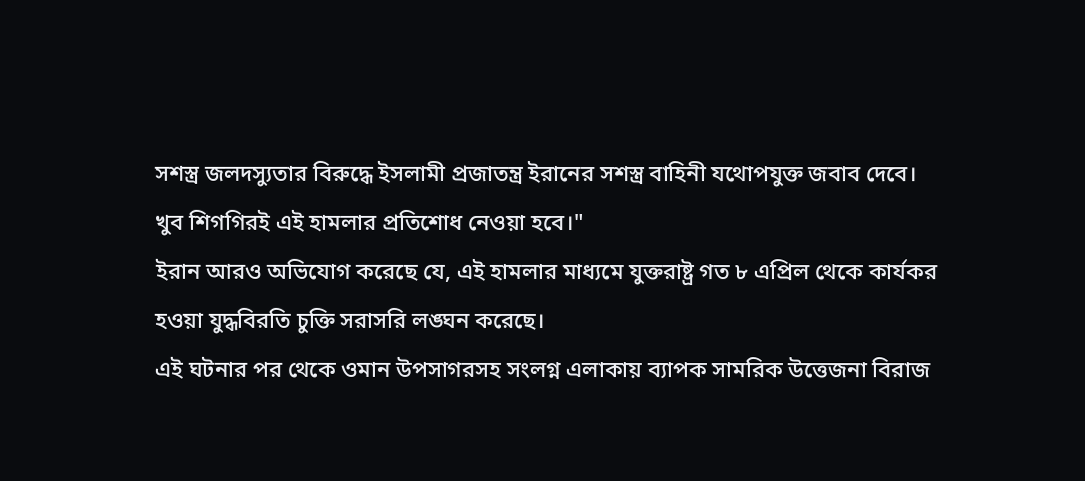সশস্ত্র জলদস্যুতার বিরুদ্ধে ইসলামী প্রজাতন্ত্র ইরানের সশস্ত্র বাহিনী যথোপযুক্ত জবাব দেবে। খুব শিগগিরই এই হামলার প্রতিশোধ নেওয়া হবে।"
ইরান আরও অভিযোগ করেছে যে, এই হামলার মাধ্যমে যুক্তরাষ্ট্র গত ৮ এপ্রিল থেকে কার্যকর হওয়া যুদ্ধবিরতি চুক্তি সরাসরি লঙ্ঘন করেছে।
এই ঘটনার পর থেকে ওমান উপসাগরসহ সংলগ্ন এলাকায় ব্যাপক সামরিক উত্তেজনা বিরাজ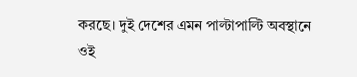করছে। দুই দেশের এমন পাল্টাপাল্টি অবস্থানে ওই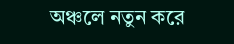অঞ্চলে নতুন করে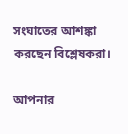সংঘাতের আশঙ্কা করছেন বিশ্লেষকরা।

আপনার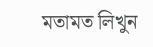মতামত লিখুন